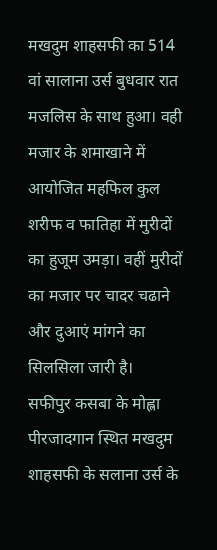मखदुम शाहसफी का 514 वां सालाना उर्स बुधवार रात मजलिस के साथ हुआ। वही मजार के शमाखाने में आयोजित महफिल कुल शरीफ व फातिहा में मुरीदों का हुजूम उमड़ा। वहीं मुरीदों का मजार पर चादर चढाने और दुआएं मांगने का सिलसिला जारी है।
सफीपुर कसबा के मोह्ला पीरजादगान स्थित मखदुम शाहसफी के सलाना उर्स के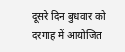दूसरे दिन बुधवार को दरगाह में आयोजित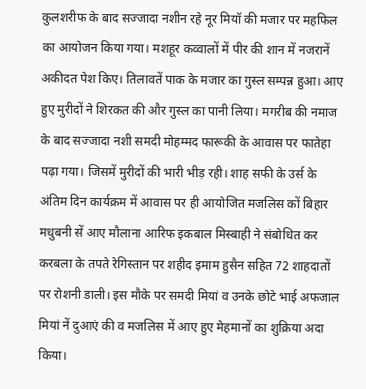कुलशरीफ के बाद सज्जादा नशीन रहे नूर मियॉ की मजार पर महफिल का आयोजन किया गया। मशहूर कव्वालों में पीर की शान में नजरानें अकीदत पेश किए। तिलावतें पाक के मजार का गुस्ल सम्पन्न हुआ। आए हुए मुरीदों ने शिरकत की और गुस्ल का पानी लिया। मगरीब की नमाज के बाद सज्जादा नशी समदी मोहम्मद फारूकी के आवास पर फातेहा पढ़ा गया। जिसमें मुरीदों की भारी भीड़ रही। शाह सफी के उर्स के अंतिम दिन कार्यक्रम में आवास पर ही आयोजित मजलिस कों बिहार मधुबनी सें आए मौलाना आरिफ इकबाल मिस्बाही ने संबोधित कर करबला के तपते रेगिस्तान पर शहीद इमाम हुसैन सहित 72 शाहदातों पर रोशनी डाली। इस मौके पर समदी मियां व उनके छोटे भाई अफजाल मियां नें दुआएं की व मजलिस में आए हुए मेहमानों का शुक्रिया अदा किया।